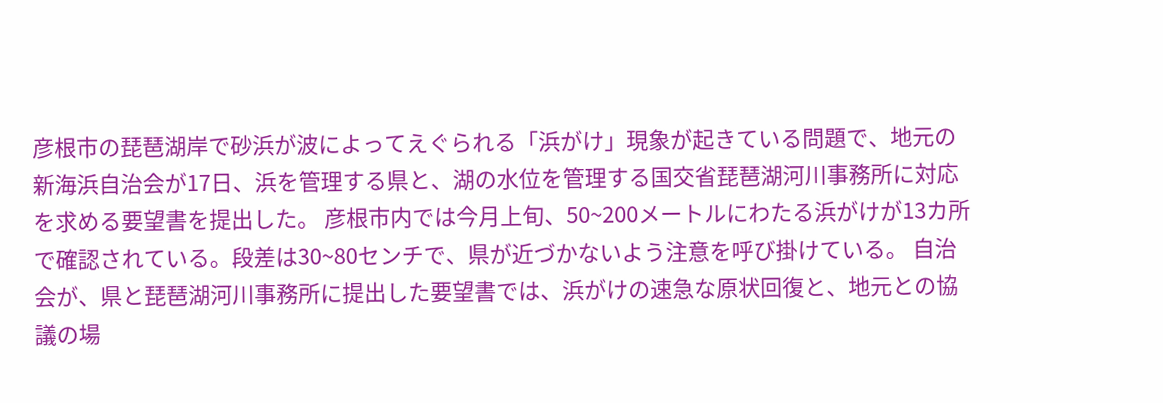彦根市の琵琶湖岸で砂浜が波によってえぐられる「浜がけ」現象が起きている問題で、地元の新海浜自治会が17日、浜を管理する県と、湖の水位を管理する国交省琵琶湖河川事務所に対応を求める要望書を提出した。 彦根市内では今月上旬、50~200メートルにわたる浜がけが13カ所で確認されている。段差は30~80センチで、県が近づかないよう注意を呼び掛けている。 自治会が、県と琵琶湖河川事務所に提出した要望書では、浜がけの速急な原状回復と、地元との協議の場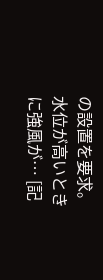の設置を要求。水位が高いときに強風が… [記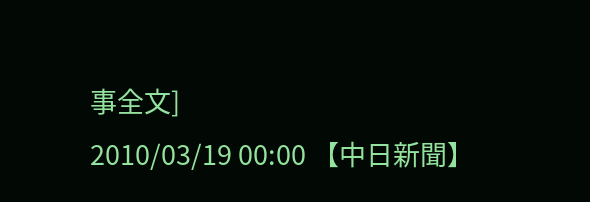事全文]
2010/03/19 00:00 【中日新聞】